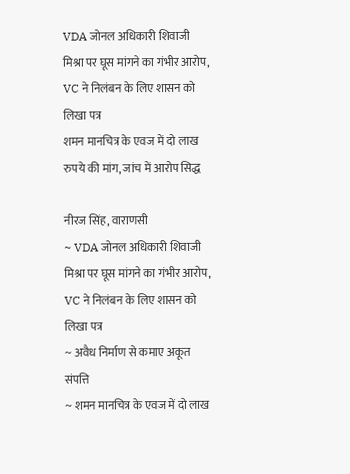VDA जोनल अधिकारी शिवाजी मिश्रा पर घूस मांगने का गंभीर आरोप, VC ने निलंबन के लिए शासन को लिखा पत्र
शमन मानचित्र के एवज में दो लाख रुपये की मांग, जांच में आरोप सिद्ध

नीरज सिंह, वाराणसी
~ VDA जोनल अधिकारी शिवाजी मिश्रा पर घूस मांगने का गंभीर आरोप, VC ने निलंबन के लिए शासन को लिखा पत्र
~ अवैध निर्माण से कमाए अकूत संपत्ति
~ शमन मानचित्र के एवज में दो लाख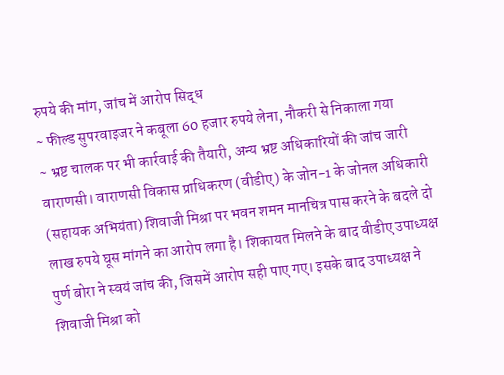रुपये की मांग, जांच में आरोप सिद्ध
~ फील्ड सुपरवाइजर ने कबूला 60 हजार रुपये लेना, नौकरी से निकाला गया
~ भ्रष्ट चालक पर भी कार्रवाई की तैयारी, अन्य भ्रष्ट अधिकारियों की जांच जारी
वाराणसी। वाराणसी विकास प्राधिकरण (वीडीए) के जोन-1 के जोनल अधिकारी (सहायक अभियंता) शिवाजी मिश्रा पर भवन शमन मानचित्र पास करने के बदले दो लाख रुपये घूस मांगने का आरोप लगा है। शिकायत मिलने के बाद वीडीए उपाध्यक्ष पुर्ण बोरा ने स्वयं जांच की, जिसमें आरोप सही पाए गए। इसके बाद उपाध्यक्ष ने शिवाजी मिश्रा को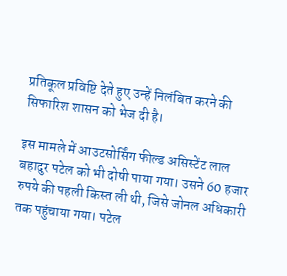प्रतिकूल प्रविष्टि देते हुए उन्हें निलंबित करने की सिफारिश शासन को भेज दी है।

इस मामले में आउटसोर्सिंग फील्ड असिस्टेंट लाल बहादुर पटेल को भी दोषी पाया गया। उसने 60 हजार रुपये की पहली किस्त ली थी, जिसे जोनल अधिकारी तक पहुंचाया गया। पटेल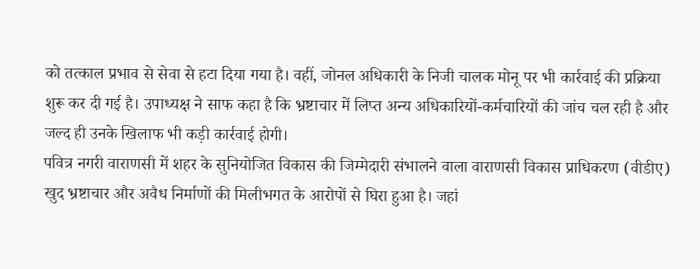को तत्काल प्रभाव से सेवा से हटा दिया गया है। वहीं, जोनल अधिकारी के निजी चालक मोनू पर भी कार्रवाई की प्रक्रिया शुरू कर दी गई है। उपाध्यक्ष ने साफ कहा है कि भ्रष्टाचार में लिप्त अन्य अधिकारियों-कर्मचारियों की जांच चल रही है और जल्द ही उनके खिलाफ भी कड़ी कार्रवाई होगी।
पवित्र नगरी वाराणसी में शहर के सुनियोजित विकास की जिम्मेदारी संभालने वाला वाराणसी विकास प्राधिकरण (वीडीए) खुद भ्रष्टाचार और अवैध निर्माणों की मिलीभगत के आरोपों से घिरा हुआ है। जहां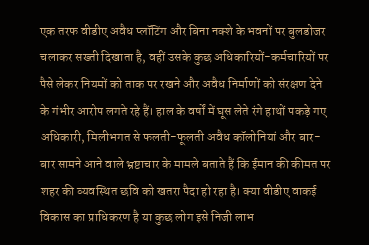एक तरफ वीडीए अवैध प्लॉटिंग और बिना नक्शे के भवनों पर बुलडोजर चलाकर सख्ती दिखाता है, वहीं उसके कुछ अधिकारियों-कर्मचारियों पर पैसे लेकर नियमों को ताक पर रखने और अवैध निर्माणों को संरक्षण देने के गंभीर आरोप लगते रहे हैं। हाल के वर्षों में घूस लेते रंगे हाथों पकड़े गए अधिकारी, मिलीभगत से फलती-फूलती अवैध कॉलोनियां और बार-बार सामने आने वाले भ्रष्टाचार के मामले बताते हैं कि ईमान की कीमत पर शहर की व्यवस्थित छवि को खतरा पैदा हो रहा है। क्या वीडीए वाकई विकास का प्राधिकरण है या कुछ लोग इसे निजी लाभ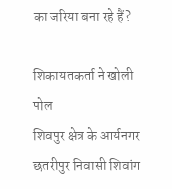का जरिया बना रहे हैं?

शिकायतकर्ता ने खोली पोल
शिवपुर क्षेत्र के आर्यनगर छतरीपुर निवासी शिवांग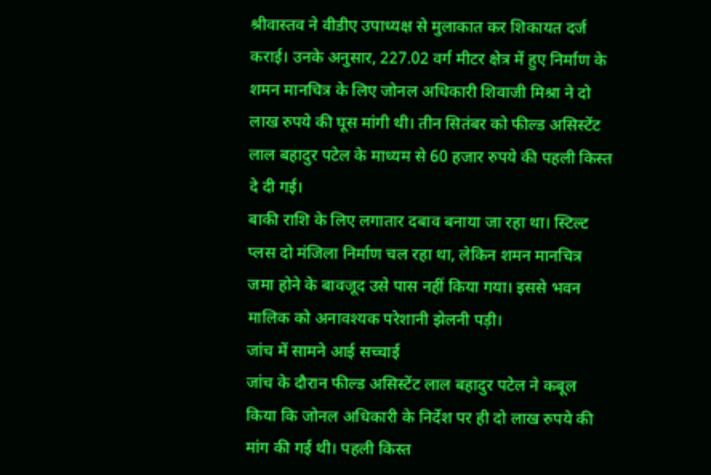श्रीवास्तव ने वीडीए उपाध्यक्ष से मुलाकात कर शिकायत दर्ज कराई। उनके अनुसार, 227.02 वर्ग मीटर क्षेत्र में हुए निर्माण के शमन मानचित्र के लिए जोनल अधिकारी शिवाजी मिश्रा ने दो लाख रुपये की घूस मांगी थी। तीन सितंबर को फील्ड असिस्टेंट लाल बहादुर पटेल के माध्यम से 60 हजार रुपये की पहली किस्त दे दी गई।
बाकी राशि के लिए लगातार दबाव बनाया जा रहा था। स्टिल्ट प्लस दो मंजिला निर्माण चल रहा था, लेकिन शमन मानचित्र जमा होने के बावजूद उसे पास नहीं किया गया। इससे भवन मालिक को अनावश्यक परेशानी झेलनी पड़ी।
जांच में सामने आई सच्चाई
जांच के दौरान फील्ड असिस्टेंट लाल बहादुर पटेल ने कबूल किया कि जोनल अधिकारी के निर्देश पर ही दो लाख रुपये की मांग की गई थी। पहली किस्त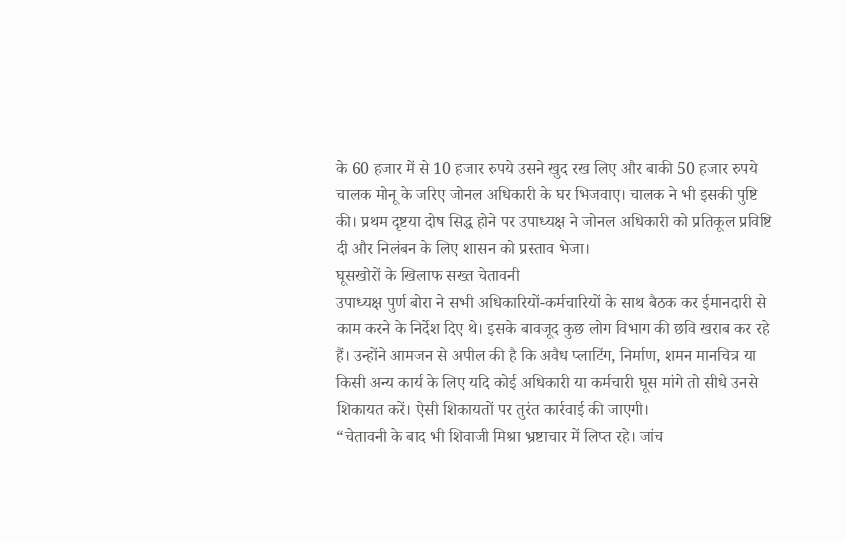के 60 हजार में से 10 हजार रुपये उसने खुद रख लिए और बाकी 50 हजार रुपये चालक मोनू के जरिए जोनल अधिकारी के घर भिजवाए। चालक ने भी इसकी पुष्टि की। प्रथम दृष्टया दोष सिद्ध होने पर उपाध्यक्ष ने जोनल अधिकारी को प्रतिकूल प्रविष्टि दी और निलंबन के लिए शासन को प्रस्ताव भेजा।
घूसखोरों के खिलाफ सख्त चेतावनी
उपाध्यक्ष पुर्ण बोरा ने सभी अधिकारियों-कर्मचारियों के साथ बैठक कर ईमानदारी से काम करने के निर्देश दिए थे। इसके बावजूद कुछ लोग विभाग की छवि खराब कर रहे हैं। उन्होंने आमजन से अपील की है कि अवैध प्लाटिंग, निर्माण, शमन मानचित्र या किसी अन्य कार्य के लिए यदि कोई अधिकारी या कर्मचारी घूस मांगे तो सीधे उनसे शिकायत करें। ऐसी शिकायतों पर तुरंत कार्रवाई की जाएगी।
“चेतावनी के बाद भी शिवाजी मिश्रा भ्रष्टाचार में लिप्त रहे। जांच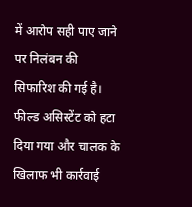में आरोप सही पाए जाने पर निलंबन की सिफारिश की गई है। फील्ड असिस्टेंट को हटा दिया गया और चालक के खिलाफ भी कार्रवाई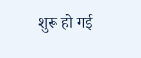शुरू हो गई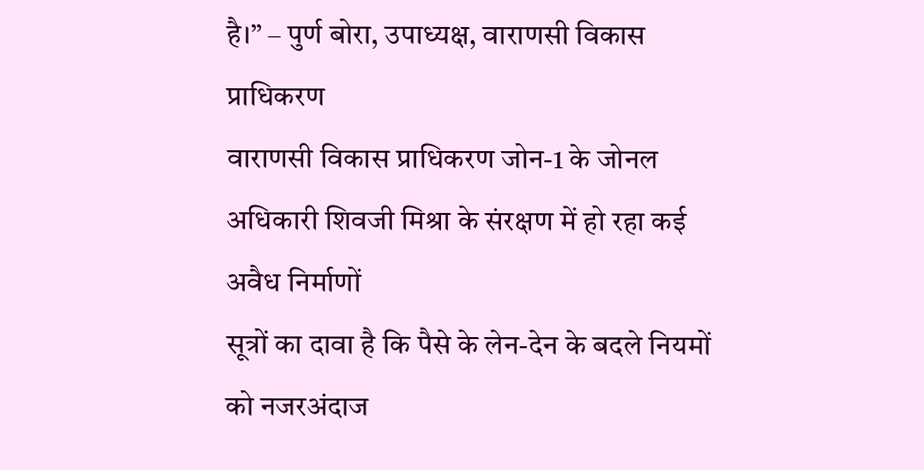है।” – पुर्ण बोरा, उपाध्यक्ष, वाराणसी विकास प्राधिकरण
वाराणसी विकास प्राधिकरण जोन-1 के जोनल अधिकारी शिवजी मिश्रा के संरक्षण में हो रहा कई अवैध निर्माणों
सूत्रों का दावा है कि पैसे के लेन-देन के बदले नियमों को नजरअंदाज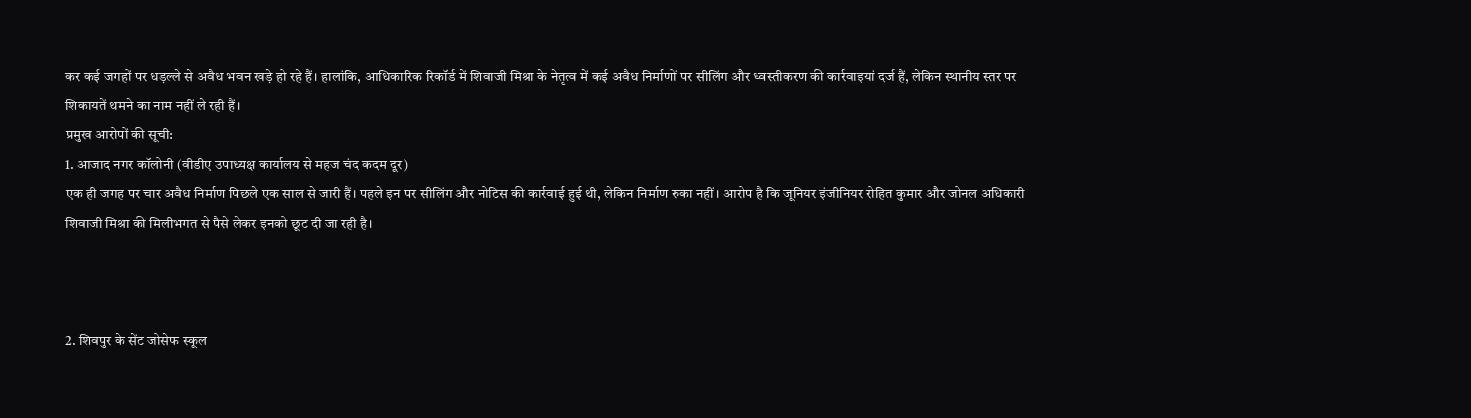कर कई जगहों पर धड़ल्ले से अवैध भवन खड़े हो रहे हैं। हालांकि, आधिकारिक रिकॉर्ड में शिवाजी मिश्रा के नेतृत्व में कई अवैध निर्माणों पर सीलिंग और ध्वस्तीकरण की कार्रवाइयां दर्ज हैं, लेकिन स्थानीय स्तर पर शिकायतें थमने का नाम नहीं ले रही हैं।
प्रमुख आरोपों की सूची:
1. आजाद नगर कॉलोनी (वीडीए उपाध्यक्ष कार्यालय से महज चंद कदम दूर)
एक ही जगह पर चार अवैध निर्माण पिछले एक साल से जारी हैं। पहले इन पर सीलिंग और नोटिस की कार्रवाई हुई थी, लेकिन निर्माण रुका नहीं। आरोप है कि जूनियर इंजीनियर रोहित कुमार और जोनल अधिकारी शिवाजी मिश्रा की मिलीभगत से पैसे लेकर इनको छूट दी जा रही है।



2. शिवपुर के सेंट जोसेफ स्कूल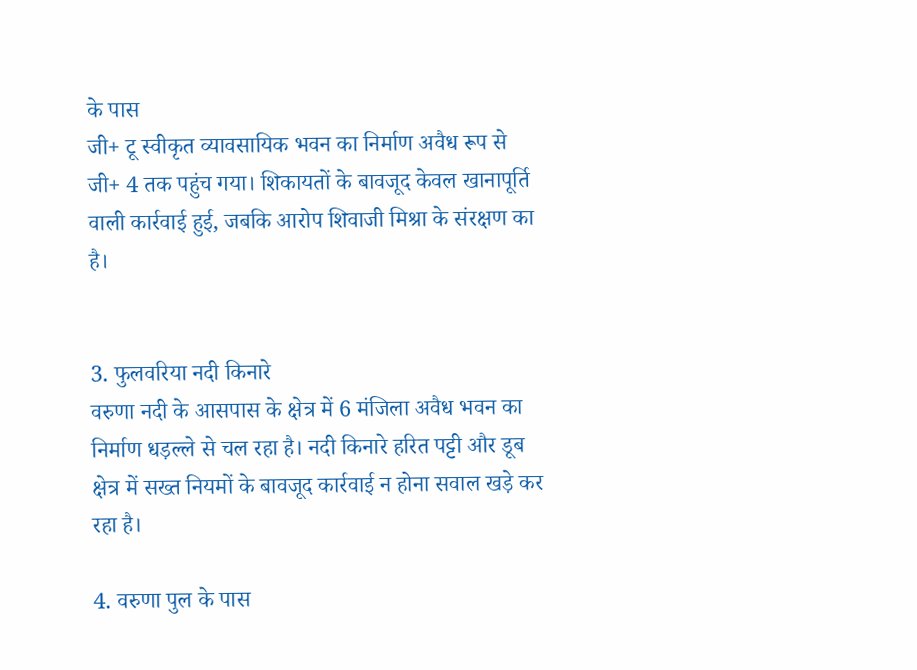के पास
जी+ टू स्वीकृत व्यावसायिक भवन का निर्माण अवैध रूप से जी+ 4 तक पहुंच गया। शिकायतों के बावजूद केवल खानापूर्ति वाली कार्रवाई हुई, जबकि आरोप शिवाजी मिश्रा के संरक्षण का है।


3. फुलवरिया नदी किनारे
वरुणा नदी के आसपास के क्षेत्र में 6 मंजिला अवैध भवन का निर्माण धड़ल्ले से चल रहा है। नदी किनारे हरित पट्टी और डूब क्षेत्र में सख्त नियमों के बावजूद कार्रवाई न होना सवाल खड़े कर रहा है।

4. वरुणा पुल के पास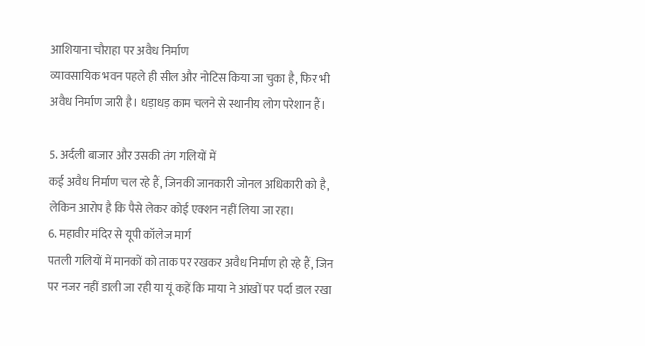आशियाना चौराहा पर अवैध निर्माण
व्यावसायिक भवन पहले ही सील और नोटिस किया जा चुका है, फिर भी अवैध निर्माण जारी है। धड़ाधड़ काम चलने से स्थानीय लोग परेशान हैं।

5. अर्दली बाजार और उसकी तंग गलियों में
कई अवैध निर्माण चल रहे हैं, जिनकी जानकारी जोनल अधिकारी को है, लेकिन आरोप है कि पैसे लेकर कोई एक्शन नहीं लिया जा रहा।
6. महावीर मंदिर से यूपी कॉलेज मार्ग
पतली गलियों में मानकों को ताक पर रखकर अवैध निर्माण हो रहे हैं, जिन पर नजर नहीं डाली जा रही या यूं कहें कि माया ने आंखों पर पर्दा डाल रखा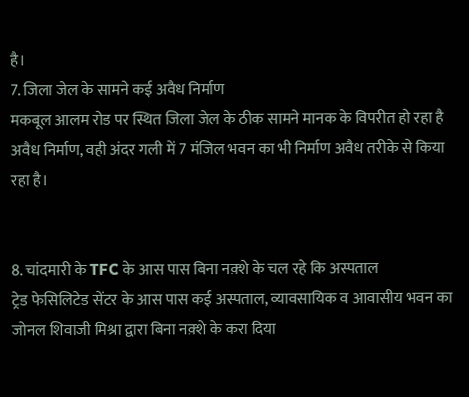है।
7. जिला जेल के सामने कई अवैध निर्माण
मकबूल आलम रोड पर स्थित जिला जेल के ठीक सामने मानक के विपरीत हो रहा है अवैध निर्माण, वही अंदर गली में 7 मंजिल भवन का भी निर्माण अवैध तरीके से किया रहा है।


8. चांदमारी के TFC के आस पास बिना नक़्शे के चल रहे कि अस्पताल
ट्रेड फेसिलिटेड सेंटर के आस पास कई अस्पताल, व्यावसायिक व आवासीय भवन का जोनल शिवाजी मिश्रा द्वारा बिना नक़्शे के करा दिया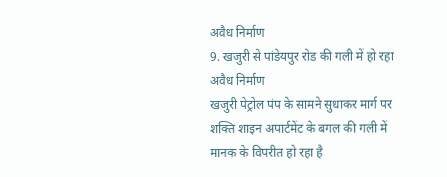अवैध निर्माण
9. खजुरी से पांडेयपुर रोड की गली में हो रहा अवैध निर्माण
खजुरी पेट्रोल पंप के सामने सुधाकर मार्ग पर शक्ति शाइन अपार्टमेंट के बगल की गली में मानक के विपरीत हो रहा है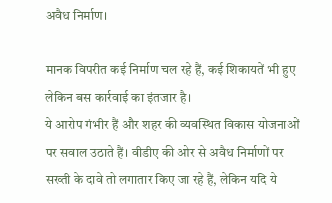अवैध निर्माण।

मानक विपरीत कई निर्माण चल रहे हैं, कई शिकायतें भी हुए लेकिन बस कार्रवाई का इंतजार है।
ये आरोप गंभीर हैं और शहर की व्यवस्थित विकास योजनाओं पर सवाल उठाते हैं। वीडीए की ओर से अवैध निर्माणों पर सख्ती के दावे तो लगातार किए जा रहे हैं, लेकिन यदि ये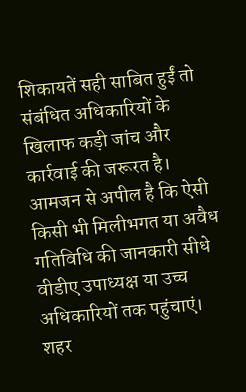शिकायतें सही साबित हुईं तो संबंधित अधिकारियों के खिलाफ कड़ी जांच और कार्रवाई की जरूरत है। आमजन से अपील है कि ऐसी किसी भी मिलीभगत या अवैध गतिविधि की जानकारी सीधे वीडीए उपाध्यक्ष या उच्च अधिकारियों तक पहुंचाएं। शहर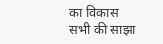का विकास सभी की साझा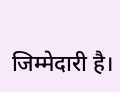जिम्मेदारी है।